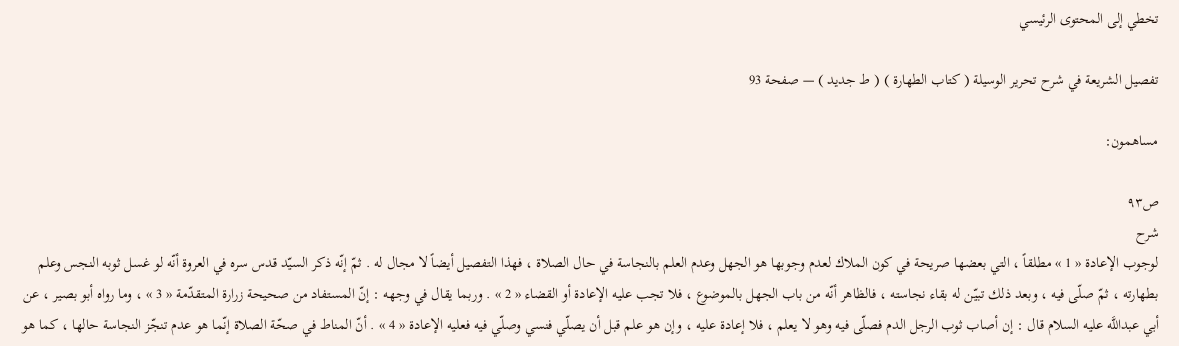تخطي إلى المحتوى الرئيسي

تفصيل الشريعة في شرح تحرير الوسيلة ( كتاب الطهارة ) ( ط جديد ) — صفحة 93

مساهمون:

ص٩٣
شرح
لوجوب الإعادة « 1 » مطلقاً ، التي بعضها صريحة في كون الملاك لعدم وجوبها هو الجهل وعدم العلم بالنجاسة في حال الصلاة ، فهذا التفصيل أيضاً لا مجال له . ثمّ إنّه ذكر السيّد قدس سره في العروة أنّه لو غسل ثوبه النجس وعلم بطهارته ، ثمّ صلّى فيه ، وبعد ذلك تبيّن له بقاء نجاسته ، فالظاهر أنّه من باب الجهل بالموضوع ، فلا تجب عليه الإعادة أو القضاء « 2 » . وربما يقال في وجهه : إنّ المستفاد من صحيحة زرارة المتقدّمة « 3 » ، وما رواه أبو بصير ، عن أبي عبداللَّه عليه السلام قال : إن أصاب ثوب الرجل الدم فصلّى فيه وهو لا يعلم ، فلا إعادة عليه ، وإن هو علم قبل أن يصلّي فنسي وصلّي فيه فعليه الإعادة « 4 » . أنّ المناط في صحّة الصلاة إنّما هو عدم تنجّز النجاسة حالها ، كما هو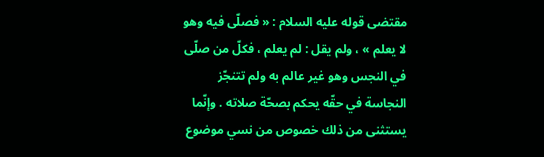مقتضى قوله عليه السلام : « فصلّى فيه وهو لا يعلم » ، ولم يقل : لم يعلم ، فكلّ من صلّى في النجس وهو غير عالم به ولم تتنجّز النجاسة في حقّه يحكم بصحّة صلاته . وإنّما يستثنى من ذلك خصوص من نسي موضوع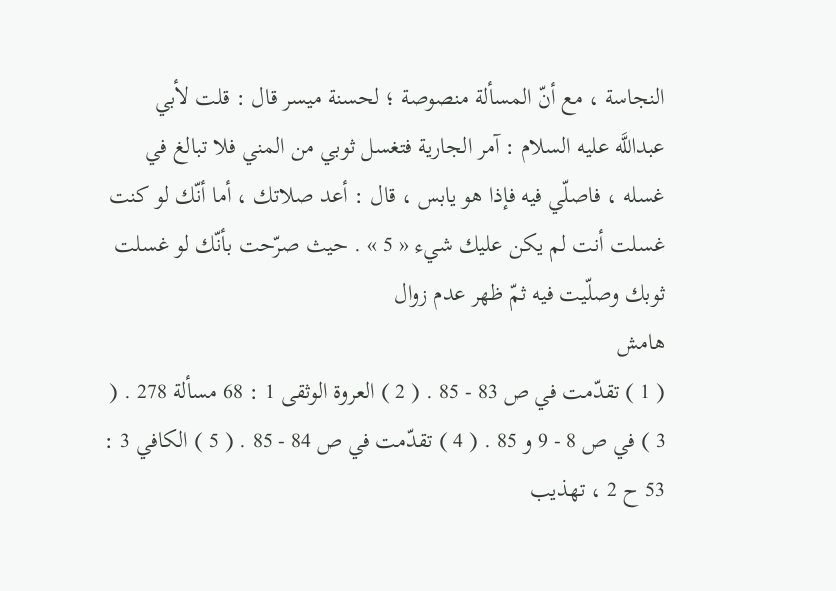النجاسة ، مع أنّ المسألة منصوصة ؛ لحسنة ميسر قال : قلت لأبي عبداللَّه عليه السلام : آمر الجارية فتغسل ثوبي من المني فلا تبالغ في غسله ، فاصلّي فيه فإذا هو يابس ، قال : أعد صلاتك ، أما أنّك لو كنت غسلت أنت لم يكن عليك شيء « 5 » . حيث صرّحت بأنّك لو غسلت ثوبك وصلّيت فيه ثمّ ظهر عدم زوال
هامش
( 1 ) تقدّمت في ص 83 - 85 . ( 2 ) العروة الوثقى 1 : 68 مسألة 278 . ( 3 ) في ص 8 - 9 و 85 . ( 4 ) تقدّمت في ص 84 - 85 . ( 5 ) الكافي 3 : 53 ح 2 ، تهذيب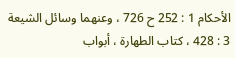الأحكام 1 : 252 ح 726 ، وعنهما وسائل الشيعة 3 : 428 ، كتاب الطهارة ، أبواب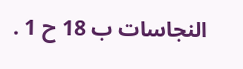النجاسات ب 18 ح 1 .